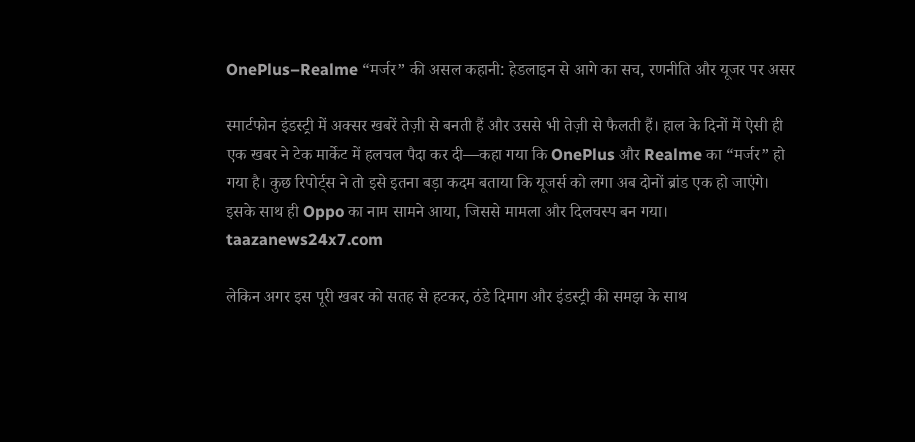OnePlus–Realme “मर्जर” की असल कहानी: हेडलाइन से आगे का सच, रणनीति और यूजर पर असर

स्मार्टफोन इंडस्ट्री में अक्सर खबरें तेज़ी से बनती हैं और उससे भी तेज़ी से फैलती हैं। हाल के दिनों में ऐसी ही एक खबर ने टेक मार्केट में हलचल पैदा कर दी—कहा गया कि OnePlus और Realme का “मर्जर” हो गया है। कुछ रिपोर्ट्स ने तो इसे इतना बड़ा कदम बताया कि यूजर्स को लगा अब दोनों ब्रांड एक हो जाएंगे। इसके साथ ही Oppo का नाम सामने आया, जिससे मामला और दिलचस्प बन गया। taazanews24x7.com

लेकिन अगर इस पूरी खबर को सतह से हटकर, ठंडे दिमाग और इंडस्ट्री की समझ के साथ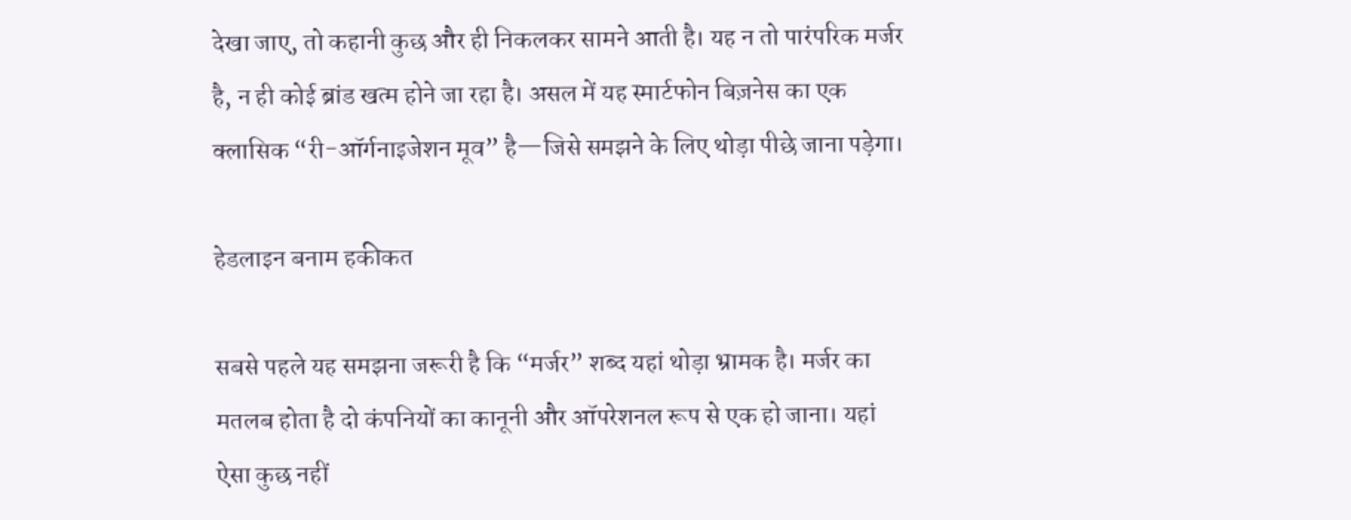देखा जाए, तो कहानी कुछ और ही निकलकर सामने आती है। यह न तो पारंपरिक मर्जर है, न ही कोई ब्रांड खत्म होने जा रहा है। असल में यह स्मार्टफोन बिज़नेस का एक क्लासिक “री-ऑर्गनाइजेशन मूव” है—जिसे समझने के लिए थोड़ा पीछे जाना पड़ेगा।

हेडलाइन बनाम हकीकत

सबसे पहले यह समझना जरूरी है कि “मर्जर” शब्द यहां थोड़ा भ्रामक है। मर्जर का मतलब होता है दो कंपनियों का कानूनी और ऑपरेशनल रूप से एक हो जाना। यहां ऐसा कुछ नहीं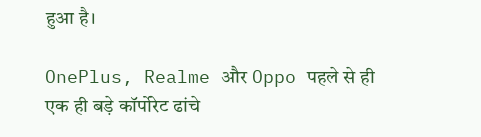हुआ है।

OnePlus, Realme और Oppo पहले से ही एक ही बड़े कॉर्पोरेट ढांचे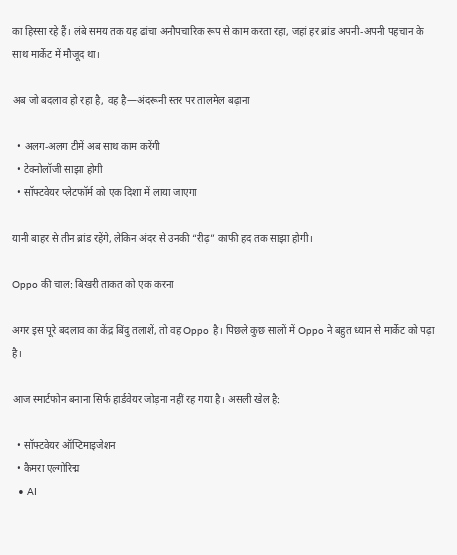का हिस्सा रहे हैं। लंबे समय तक यह ढांचा अनौपचारिक रूप से काम करता रहा, जहां हर ब्रांड अपनी-अपनी पहचान के साथ मार्केट में मौजूद था।

अब जो बदलाव हो रहा है, वह है—अंदरूनी स्तर पर तालमेल बढ़ाना

  • अलग-अलग टीमें अब साथ काम करेंगी
  • टेक्नोलॉजी साझा होगी
  • सॉफ्टवेयर प्लेटफॉर्म को एक दिशा में लाया जाएगा

यानी बाहर से तीन ब्रांड रहेंगे, लेकिन अंदर से उनकी “रीढ़” काफी हद तक साझा होगी।

Oppo की चाल: बिखरी ताकत को एक करना

अगर इस पूरे बदलाव का केंद्र बिंदु तलाशें, तो वह Oppo है। पिछले कुछ सालों में Oppo ने बहुत ध्यान से मार्केट को पढ़ा है।

आज स्मार्टफोन बनाना सिर्फ हार्डवेयर जोड़ना नहीं रह गया है। असली खेल है:

  • सॉफ्टवेयर ऑप्टिमाइजेशन
  • कैमरा एल्गोरिद्म
  • AI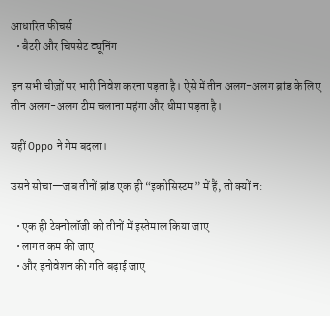आधारित फीचर्स
  • बैटरी और चिपसेट ट्यूनिंग

इन सभी चीज़ों पर भारी निवेश करना पड़ता है। ऐसे में तीन अलग-अलग ब्रांड के लिए तीन अलग-अलग टीम चलाना महंगा और धीमा पड़ता है।

यहीं Oppo ने गेम बदला।

उसने सोचा—जब तीनों ब्रांड एक ही “इकोसिस्टम” में हैं, तो क्यों न:

  • एक ही टेक्नोलॉजी को तीनों में इस्तेमाल किया जाए
  • लागत कम की जाए
  • और इनोवेशन की गति बढ़ाई जाए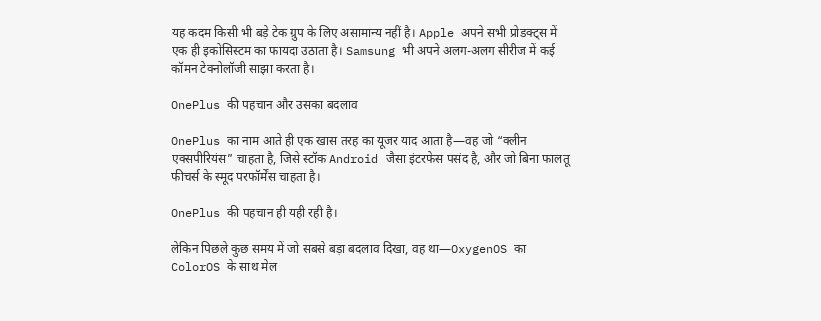यह कदम किसी भी बड़े टेक ग्रुप के लिए असामान्य नहीं है। Apple अपने सभी प्रोडक्ट्स में एक ही इकोसिस्टम का फायदा उठाता है। Samsung भी अपने अलग-अलग सीरीज में कई कॉमन टेक्नोलॉजी साझा करता है।

OnePlus की पहचान और उसका बदलाव

OnePlus का नाम आते ही एक खास तरह का यूजर याद आता है—वह जो “क्लीन एक्सपीरियंस” चाहता है, जिसे स्टॉक Android जैसा इंटरफेस पसंद है, और जो बिना फालतू फीचर्स के स्मूद परफॉर्मेंस चाहता है।

OnePlus की पहचान ही यही रही है।

लेकिन पिछले कुछ समय में जो सबसे बड़ा बदलाव दिखा, वह था—OxygenOS का ColorOS के साथ मेल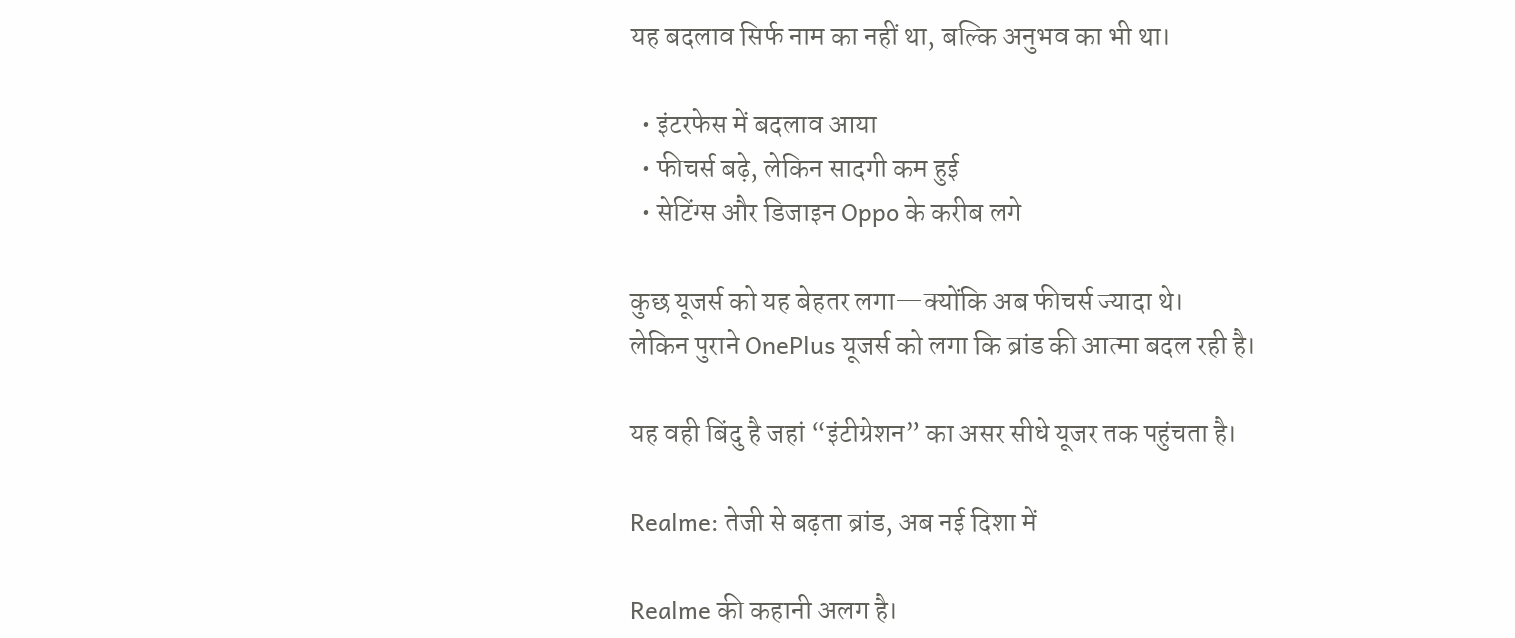यह बदलाव सिर्फ नाम का नहीं था, बल्कि अनुभव का भी था।

  • इंटरफेस में बदलाव आया
  • फीचर्स बढ़े, लेकिन सादगी कम हुई
  • सेटिंग्स और डिजाइन Oppo के करीब लगे

कुछ यूजर्स को यह बेहतर लगा—क्योंकि अब फीचर्स ज्यादा थे।
लेकिन पुराने OnePlus यूजर्स को लगा कि ब्रांड की आत्मा बदल रही है।

यह वही बिंदु है जहां “इंटीग्रेशन” का असर सीधे यूजर तक पहुंचता है।

Realme: तेजी से बढ़ता ब्रांड, अब नई दिशा में

Realme की कहानी अलग है।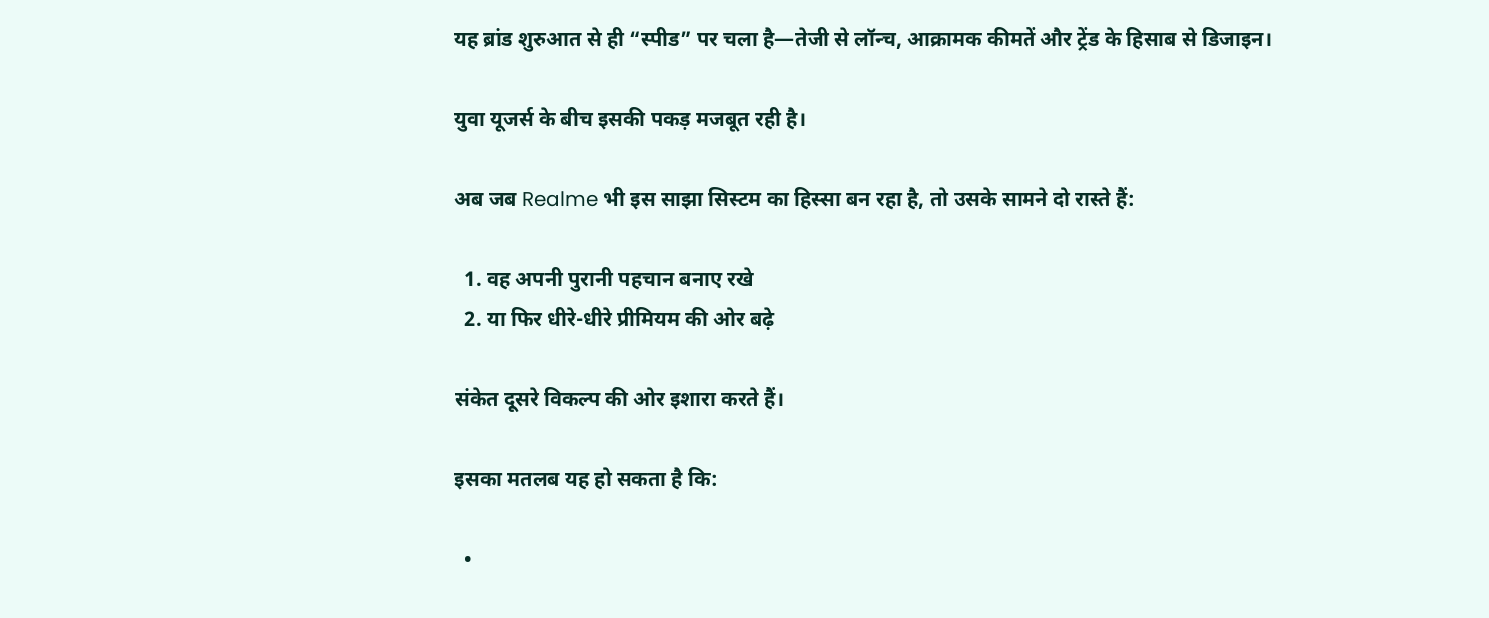यह ब्रांड शुरुआत से ही “स्पीड” पर चला है—तेजी से लॉन्च, आक्रामक कीमतें और ट्रेंड के हिसाब से डिजाइन।

युवा यूजर्स के बीच इसकी पकड़ मजबूत रही है।

अब जब Realme भी इस साझा सिस्टम का हिस्सा बन रहा है, तो उसके सामने दो रास्ते हैं:

  1. वह अपनी पुरानी पहचान बनाए रखे
  2. या फिर धीरे-धीरे प्रीमियम की ओर बढ़े

संकेत दूसरे विकल्प की ओर इशारा करते हैं।

इसका मतलब यह हो सकता है कि:

  •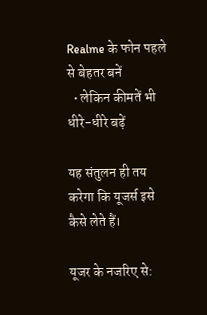Realme के फोन पहले से बेहतर बनें
  • लेकिन कीमतें भी धीरे-धीरे बढ़ें

यह संतुलन ही तय करेगा कि यूजर्स इसे कैसे लेते हैं।

यूजर के नजरिए से: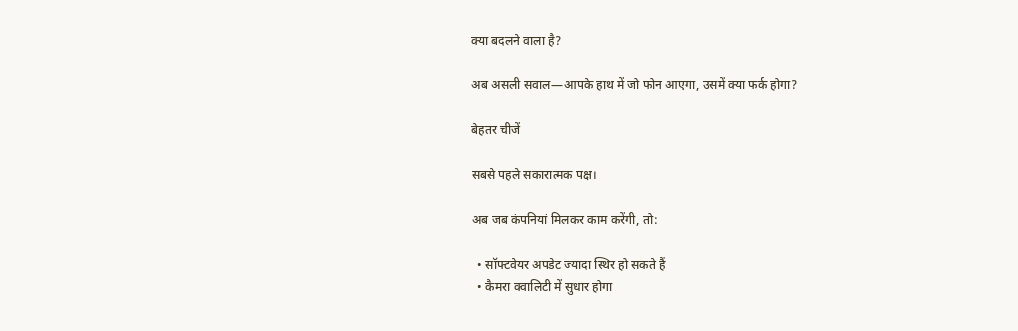क्या बदलने वाला है?

अब असली सवाल—आपके हाथ में जो फोन आएगा, उसमें क्या फर्क होगा?

बेहतर चीजें

सबसे पहले सकारात्मक पक्ष।

अब जब कंपनियां मिलकर काम करेंगी, तो:

  • सॉफ्टवेयर अपडेट ज्यादा स्थिर हो सकते हैं
  • कैमरा क्वालिटी में सुधार होगा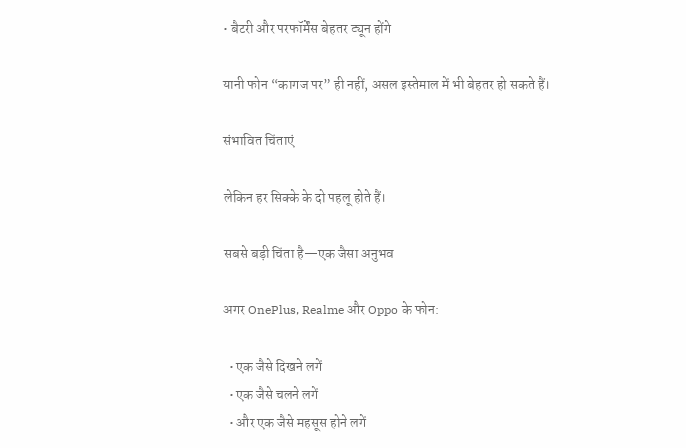• बैटरी और परफॉर्मेंस बेहतर ट्यून होंगे

यानी फोन “कागज पर” ही नहीं, असल इस्तेमाल में भी बेहतर हो सकते हैं।

संभावित चिंताएं

लेकिन हर सिक्के के दो पहलू होते हैं।

सबसे बड़ी चिंता है—एक जैसा अनुभव

अगर OnePlus, Realme और Oppo के फोन:

  • एक जैसे दिखने लगें
  • एक जैसे चलने लगें
  • और एक जैसे महसूस होने लगें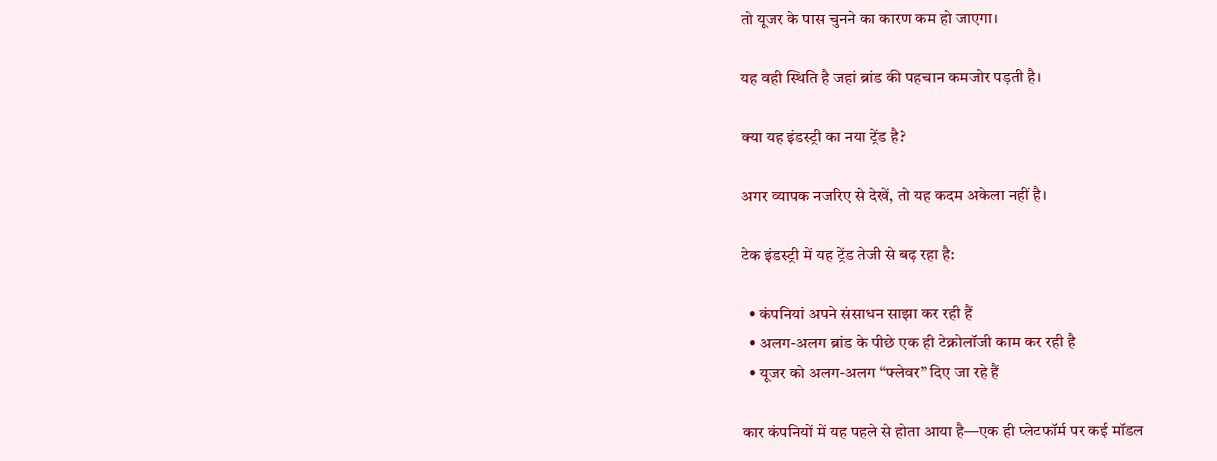तो यूजर के पास चुनने का कारण कम हो जाएगा।

यह वही स्थिति है जहां ब्रांड की पहचान कमजोर पड़ती है।

क्या यह इंडस्ट्री का नया ट्रेंड है?

अगर व्यापक नजरिए से देखें, तो यह कदम अकेला नहीं है।

टेक इंडस्ट्री में यह ट्रेंड तेजी से बढ़ रहा है:

  • कंपनियां अपने संसाधन साझा कर रही हैं
  • अलग-अलग ब्रांड के पीछे एक ही टेक्नोलॉजी काम कर रही है
  • यूजर को अलग-अलग “फ्लेवर” दिए जा रहे हैं

कार कंपनियों में यह पहले से होता आया है—एक ही प्लेटफॉर्म पर कई मॉडल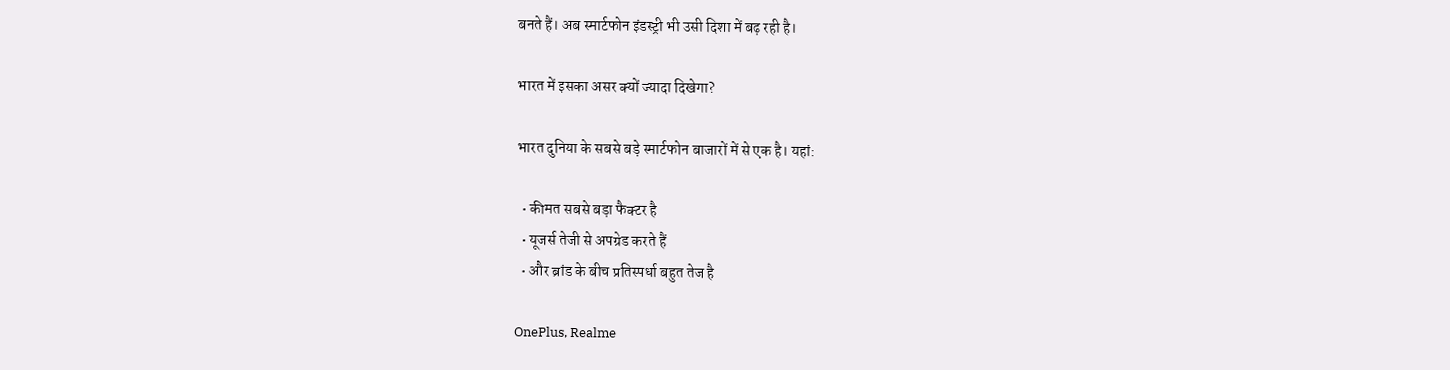बनते हैं। अब स्मार्टफोन इंडस्ट्री भी उसी दिशा में बढ़ रही है।

भारत में इसका असर क्यों ज्यादा दिखेगा?

भारत दुनिया के सबसे बड़े स्मार्टफोन बाजारों में से एक है। यहां:

  • कीमत सबसे बड़ा फैक्टर है
  • यूजर्स तेजी से अपग्रेड करते हैं
  • और ब्रांड के बीच प्रतिस्पर्धा बहुत तेज है

OnePlus, Realme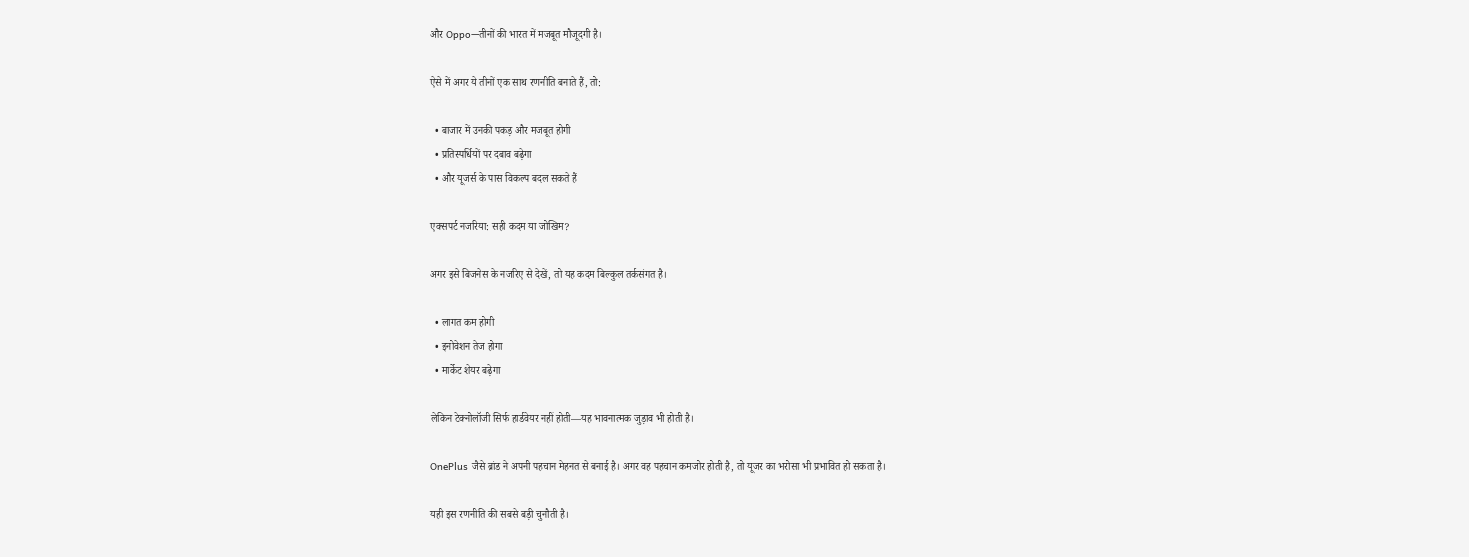और Oppo—तीनों की भारत में मजबूत मौजूदगी है।

ऐसे में अगर ये तीनों एक साथ रणनीति बनाते हैं, तो:

  • बाजार में उनकी पकड़ और मजबूत होगी
  • प्रतिस्पर्धियों पर दबाव बढ़ेगा
  • और यूजर्स के पास विकल्प बदल सकते हैं

एक्सपर्ट नजरिया: सही कदम या जोखिम?

अगर इसे बिजनेस के नजरिए से देखें, तो यह कदम बिल्कुल तर्कसंगत है।

  • लागत कम होगी
  • इनोवेशन तेज होगा
  • मार्केट शेयर बढ़ेगा

लेकिन टेक्नोलॉजी सिर्फ हार्डवेयर नहीं होती—यह भावनात्मक जुड़ाव भी होती है।

OnePlus जैसे ब्रांड ने अपनी पहचान मेहनत से बनाई है। अगर वह पहचान कमजोर होती है, तो यूजर का भरोसा भी प्रभावित हो सकता है।

यही इस रणनीति की सबसे बड़ी चुनौती है।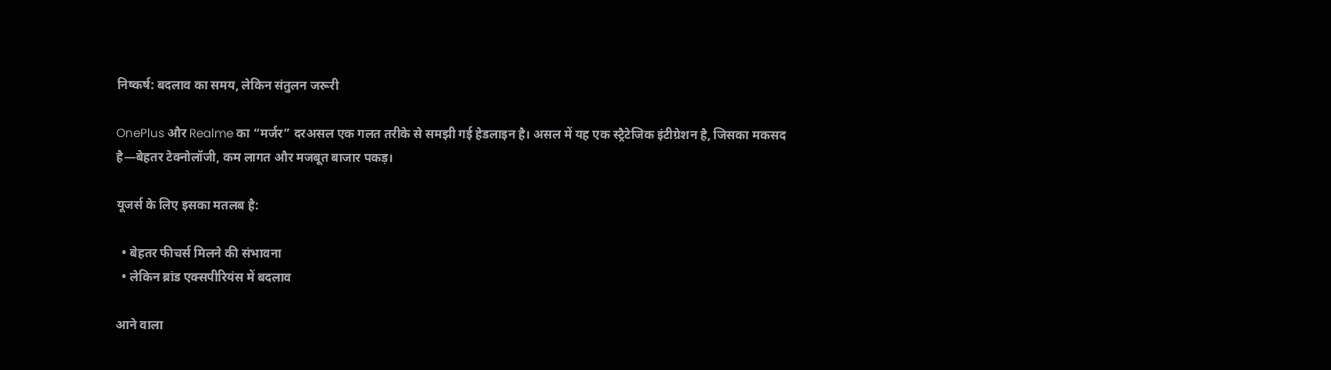निष्कर्ष: बदलाव का समय, लेकिन संतुलन जरूरी

OnePlus और Realme का “मर्जर” दरअसल एक गलत तरीके से समझी गई हेडलाइन है। असल में यह एक स्ट्रैटेजिक इंटीग्रेशन है, जिसका मकसद है—बेहतर टेक्नोलॉजी, कम लागत और मजबूत बाजार पकड़।

यूजर्स के लिए इसका मतलब है:

  • बेहतर फीचर्स मिलने की संभावना
  • लेकिन ब्रांड एक्सपीरियंस में बदलाव

आने वाला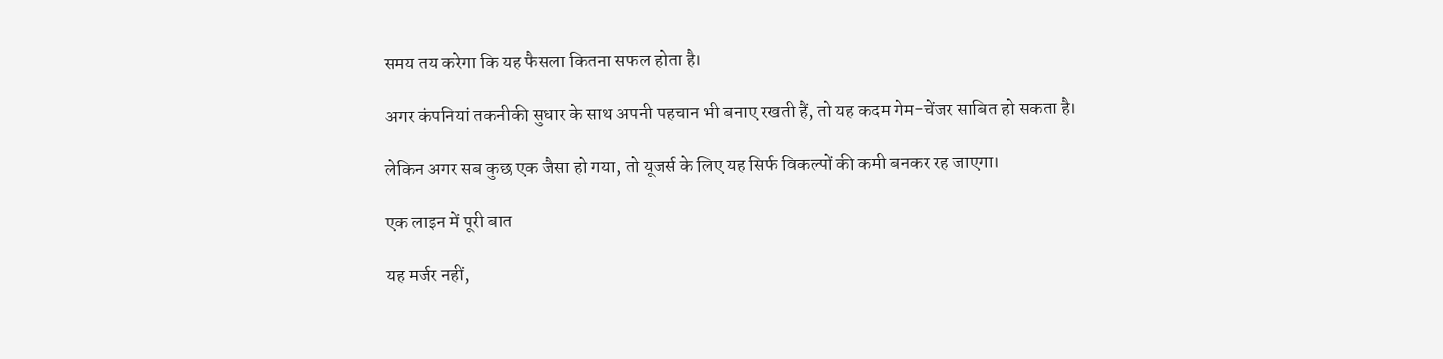समय तय करेगा कि यह फैसला कितना सफल होता है।

अगर कंपनियां तकनीकी सुधार के साथ अपनी पहचान भी बनाए रखती हैं, तो यह कदम गेम-चेंजर साबित हो सकता है।

लेकिन अगर सब कुछ एक जैसा हो गया, तो यूजर्स के लिए यह सिर्फ विकल्पों की कमी बनकर रह जाएगा।

एक लाइन में पूरी बात

यह मर्जर नहीं,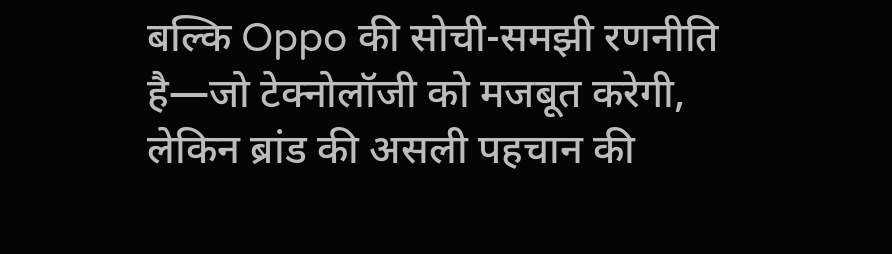बल्कि Oppo की सोची-समझी रणनीति है—जो टेक्नोलॉजी को मजबूत करेगी, लेकिन ब्रांड की असली पहचान की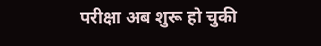परीक्षा अब शुरू हो चुकी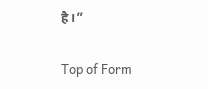है।”

Top of Form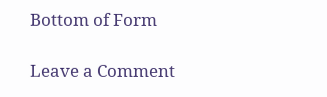Bottom of Form

Leave a Comment